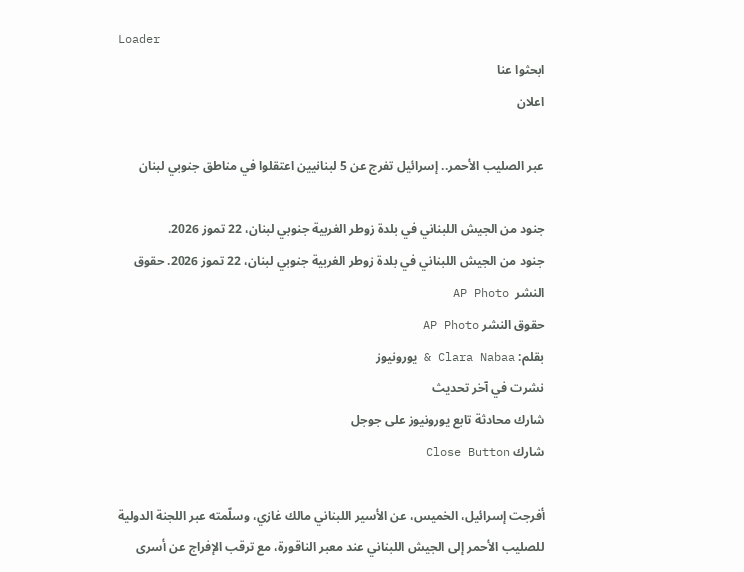Loader
ابحثوا عنا
اعلان

عبر الصليب الأحمر.. إسرائيل تفرج عن 5 لبنانيين اعتقلوا في مناطق جنوبي لبنان

جنود من الجيش اللبناني في بلدة زوطر الغربية جنوبي لبنان، 22 تموز 2026.
جنود من الجيش اللبناني في بلدة زوطر الغربية جنوبي لبنان، 22 تموز 2026. حقوق النشر  AP Photo
حقوق النشر AP Photo
بقلم: Clara Nabaa & يورونيوز
نشرت في آخر تحديث
شارك محادثة تابع يورونيوز على جوجل
شارك Close Button

أفرجت إسرائيل، الخميس، عن الأسير اللبناني مالك غازي، وسلّمته عبر اللجنة الدولية للصليب الأحمر إلى الجيش اللبناني عند معبر الناقورة، مع ترقب الإفراج عن أسرى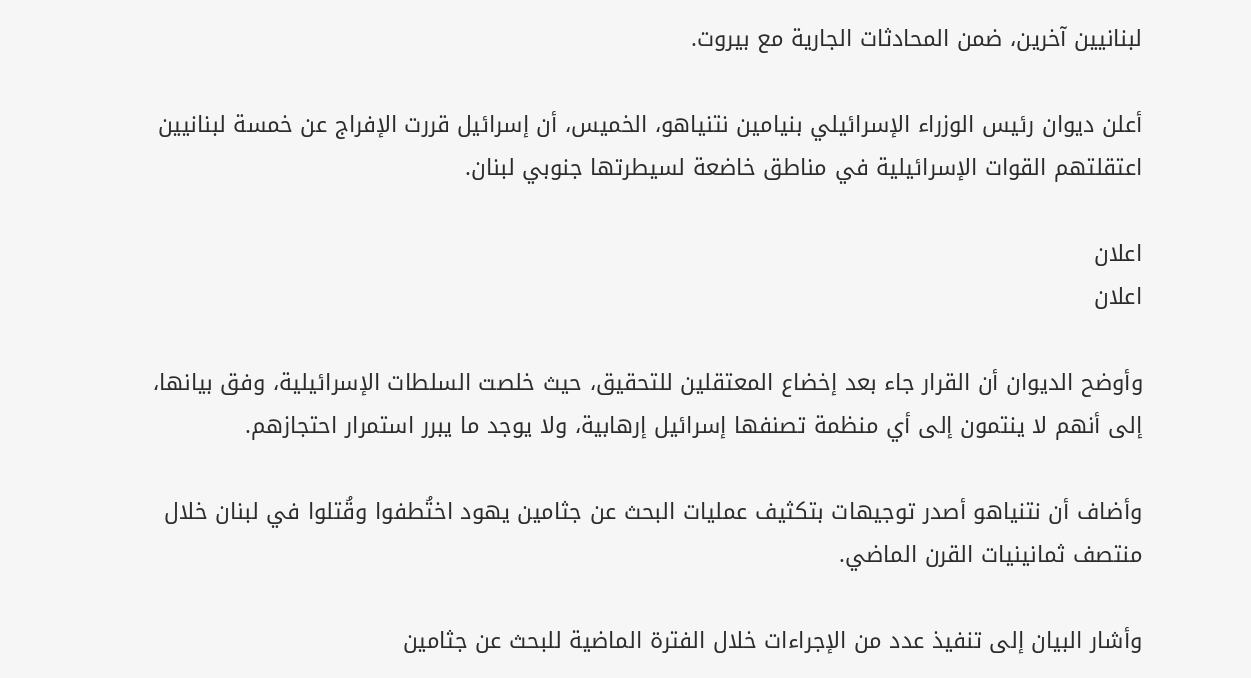لبنانيين آخرين، ضمن المحادثات الجارية مع بيروت.

أعلن ديوان رئيس الوزراء الإسرائيلي بنيامين نتنياهو، الخميس، أن إسرائيل قررت الإفراج عن خمسة لبنانيين اعتقلتهم القوات الإسرائيلية في مناطق خاضعة لسيطرتها جنوبي لبنان.

اعلان
اعلان

وأوضح الديوان أن القرار جاء بعد إخضاع المعتقلين للتحقيق، حيث خلصت السلطات الإسرائيلية، وفق بيانها، إلى أنهم لا ينتمون إلى أي منظمة تصنفها إسرائيل إرهابية، ولا يوجد ما يبرر استمرار احتجازهم.

وأضاف أن نتنياهو أصدر توجيهات بتكثيف عمليات البحث عن جثامين يهود اختُطفوا وقُتلوا في لبنان خلال منتصف ثمانينيات القرن الماضي.

وأشار البيان إلى تنفيذ عدد من الإجراءات خلال الفترة الماضية للبحث عن جثامين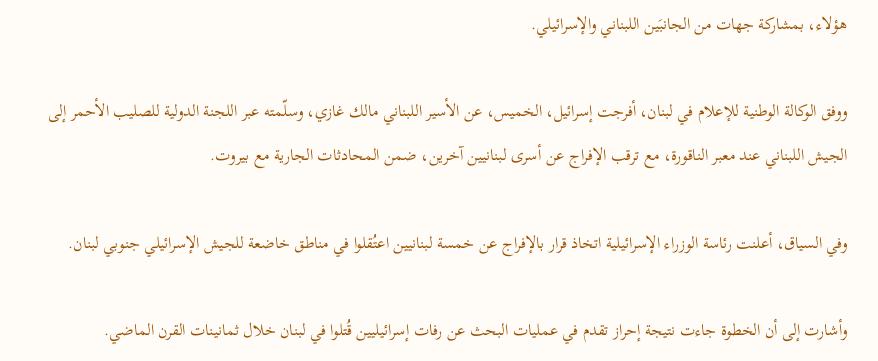هؤلاء، بمشاركة جهات من الجانبَين اللبناني والإسرائيلي.

ووفق الوكالة الوطنية للإعلام في لبنان، أفرجت إسرائيل، الخميس، عن الأسير اللبناني مالك غازي، وسلّمته عبر اللجنة الدولية للصليب الأحمر إلى الجيش اللبناني عند معبر الناقورة، مع ترقب الإفراج عن أسرى لبنانيين آخرين، ضمن المحادثات الجارية مع بيروت.

وفي السياق، أعلنت رئاسة الوزراء الإسرائيلية اتخاذ قرار بالإفراج عن خمسة لبنانيين اعتُقلوا في مناطق خاضعة للجيش الإسرائيلي جنوبي لبنان.

وأشارت إلى أن الخطوة جاءت نتيجة إحراز تقدم في عمليات البحث عن رفات إسرائيليين قُتلوا في لبنان خلال ثمانينات القرن الماضي.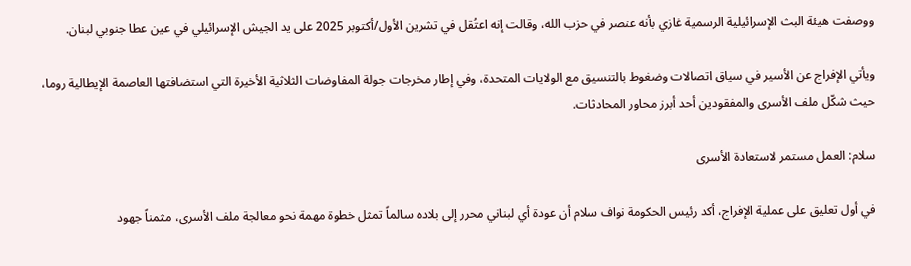ووصفت هيئة البث الإسرائيلية الرسمية غازي بأنه عنصر في حزب الله، وقالت إنه اعتُقل في تشرين الأول/أكتوبر 2025 على يد الجيش الإسرائيلي في عين عطا جنوبي لبنان.

ويأتي الإفراج عن الأسير في سياق اتصالات وضغوط بالتنسيق مع الولايات المتحدة، وفي إطار مخرجات جولة المفاوضات الثلاثية الأخيرة التي استضافتها العاصمة الإيطالية روما، حيث شكّل ملف الأسرى والمفقودين أحد أبرز محاور المحادثات.

سلام: العمل مستمر لاستعادة الأسرى

في أول تعليق على عملية الإفراج، أكد رئيس الحكومة نواف سلام أن عودة أي لبناني محرر إلى بلاده سالماً تمثل خطوة مهمة نحو معالجة ملف الأسرى، مثمناً جهود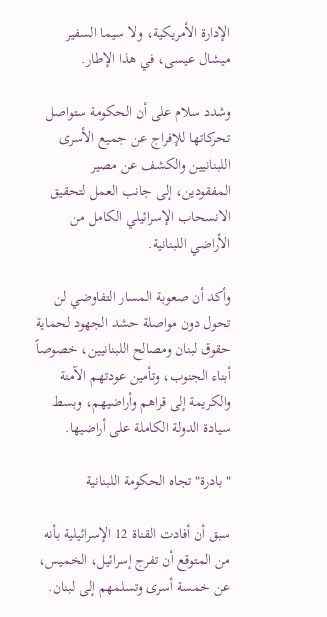الإدارة الأمريكية، ولا سيما السفير ميشال عيسى، في هذا الإطار.

وشدد سلام على أن الحكومة ستواصل تحركاتها للإفراج عن جميع الأسرى اللبنانيين والكشف عن مصير المفقودين، إلى جانب العمل لتحقيق الانسحاب الإسرائيلي الكامل من الأراضي اللبنانية.

وأكد أن صعوبة المسار التفاوضي لن تحول دون مواصلة حشد الجهود لحماية حقوق لبنان ومصالح اللبنانيين، خصوصاً أبناء الجنوب، وتأمين عودتهم الآمنة والكريمة إلى قراهم وأراضيهم، وبسط سيادة الدولة الكاملة على أراضيها.

"بادرة" تجاه الحكومة اللبنانية

سبق أن أفادت القناة 12 الإسرائيلية بأنه من المتوقع أن تفرج إسرائيل، الخميس، عن خمسة أسرى وتسلمهم إلى لبنان.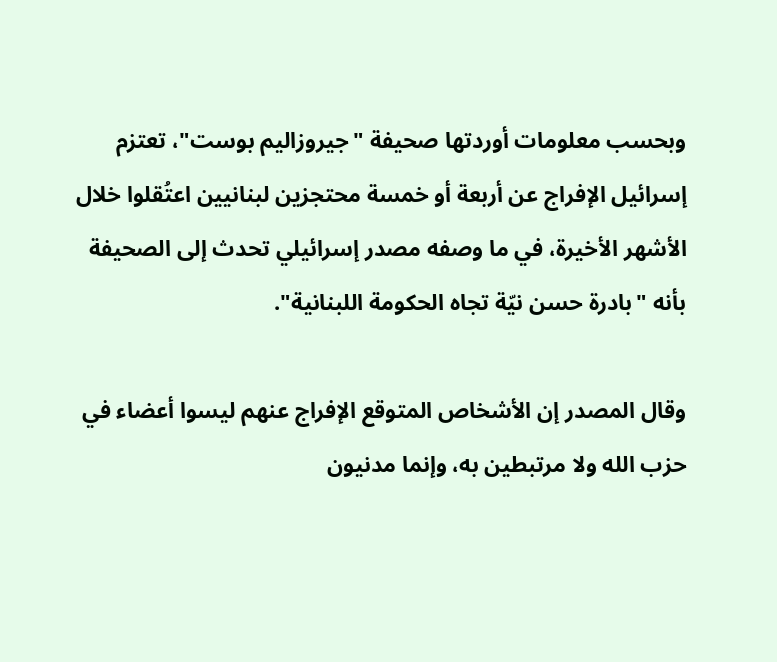وبحسب معلومات أوردتها صحيفة "جيروزاليم بوست"، تعتزم إسرائيل الإفراج عن أربعة أو خمسة محتجزين لبنانيين اعتُقلوا خلال الأشهر الأخيرة، في ما وصفه مصدر إسرائيلي تحدث إلى الصحيفة بأنه "بادرة حسن نيّة تجاه الحكومة اللبنانية".

وقال المصدر إن الأشخاص المتوقع الإفراج عنهم ليسوا أعضاء في حزب الله ولا مرتبطين به، وإنما مدنيون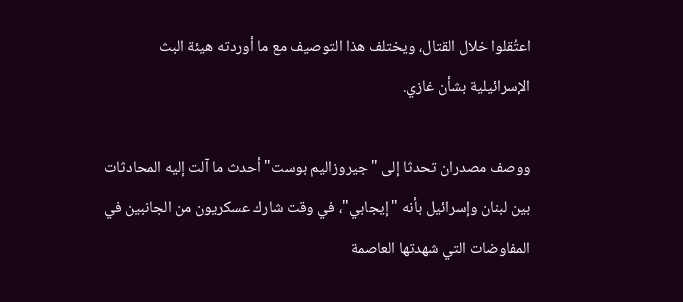اعتُقلوا خلال القتال، ويختلف هذا التوصيف مع ما أوردته هيئة البث الإسرائيلية بشأن غازي.

ووصف مصدران تحدثا إلى "جيروزاليم بوست" أحدث ما آلت إليه المحادثات بين لبنان وإسرائيل بأنه "إيجابي"، في وقت شارك عسكريون من الجانبين في المفاوضات التي شهدتها العاصمة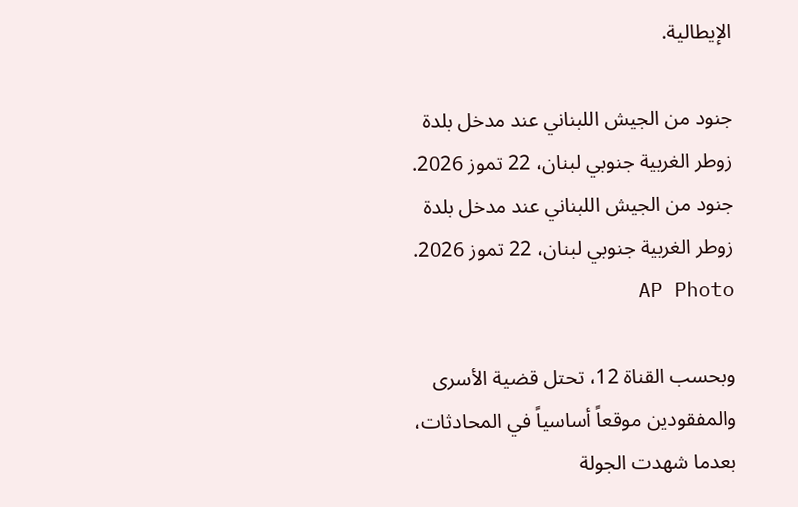الإيطالية.

جنود من الجيش اللبناني عند مدخل بلدة زوطر الغربية جنوبي لبنان، 22 تموز 2026.
جنود من الجيش اللبناني عند مدخل بلدة زوطر الغربية جنوبي لبنان، 22 تموز 2026. AP Photo

وبحسب القناة 12، تحتل قضية الأسرى والمفقودين موقعاً أساسياً في المحادثات، بعدما شهدت الجولة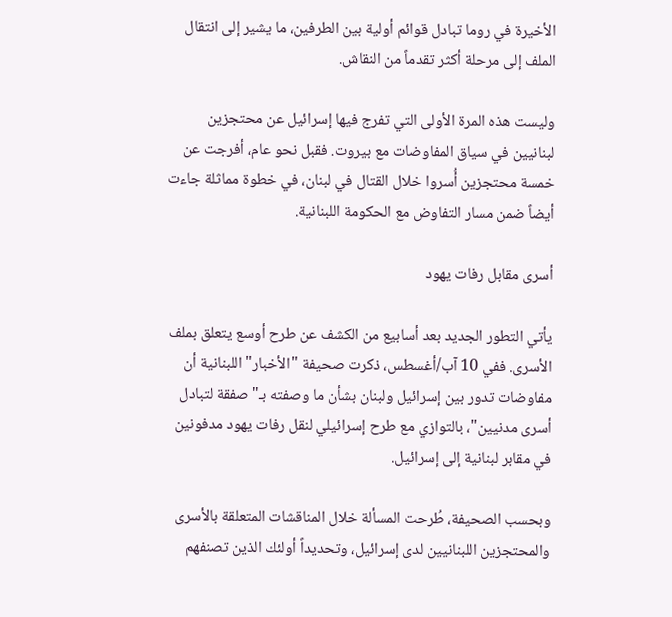الأخيرة في روما تبادل قوائم أولية بين الطرفين، ما يشير إلى انتقال الملف إلى مرحلة أكثر تقدماً من النقاش.

وليست هذه المرة الأولى التي تفرج فيها إسرائيل عن محتجزين لبنانيين في سياق المفاوضات مع بيروت. فقبل نحو عام، أفرجت عن خمسة محتجزين أُسروا خلال القتال في لبنان، في خطوة مماثلة جاءت أيضاً ضمن مسار التفاوض مع الحكومة اللبنانية.

أسرى مقابل رفات يهود

يأتي التطور الجديد بعد أسابيع من الكشف عن طرح أوسع يتعلق بملف الأسرى. ففي 10 آب/أغسطس، ذكرت صحيفة "الأخبار" اللبنانية أن مفاوضات تدور بين إسرائيل ولبنان بشأن ما وصفته بـ"صفقة لتبادل أسرى مدنيين"، بالتوازي مع طرح إسرائيلي لنقل رفات يهود مدفونين في مقابر لبنانية إلى إسرائيل.

وبحسب الصحيفة، طُرحت المسألة خلال المناقشات المتعلقة بالأسرى والمحتجزين اللبنانيين لدى إسرائيل، وتحديداً أولئك الذين تصنفهم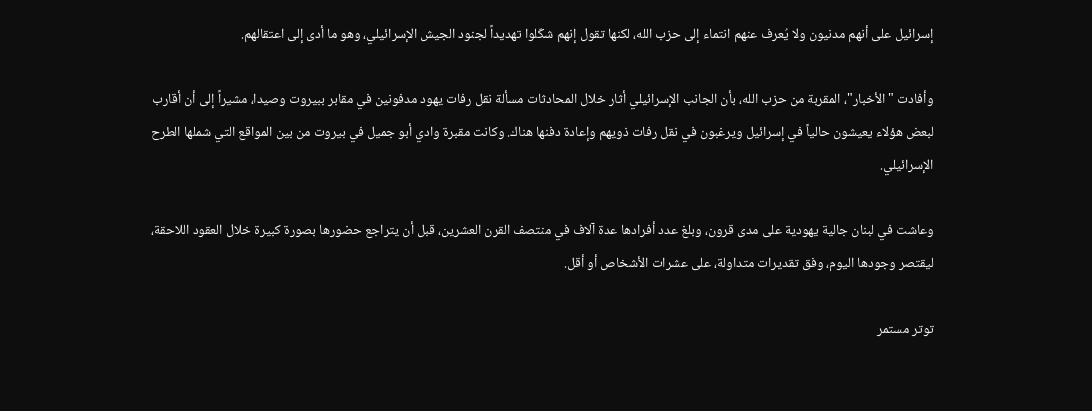إسرائيل على أنهم مدنيون ولا يُعرف عنهم انتماء إلى حزب الله، لكنها تقول إنهم شكّلوا تهديداً لجنود الجيش الإسرائيلي، وهو ما أدى إلى اعتقالهم.

وأفادت "الأخبار"، المقربة من حزب الله، بأن الجانب الإسرائيلي أثار خلال المحادثات مسألة نقل رفات يهود مدفونين في مقابر ببيروت وصيدا، مشيراً إلى أن أقارب لبعض هؤلاء يعيشون حالياً في إسرائيل ويرغبون في نقل رفات ذويهم وإعادة دفنها هناك. وكانت مقبرة وادي أبو جميل في بيروت من بين المواقع التي شملها الطرح الإسرائيلي.

وعاشت في لبنان جالية يهودية على مدى قرون، وبلغ عدد أفرادها عدة آلاف في منتصف القرن العشرين، قبل أن يتراجع حضورها بصورة كبيرة خلال العقود اللاحقة، ليقتصر وجودها اليوم، وفق تقديرات متداولة، على عشرات الأشخاص أو أقل.

توتر مستمر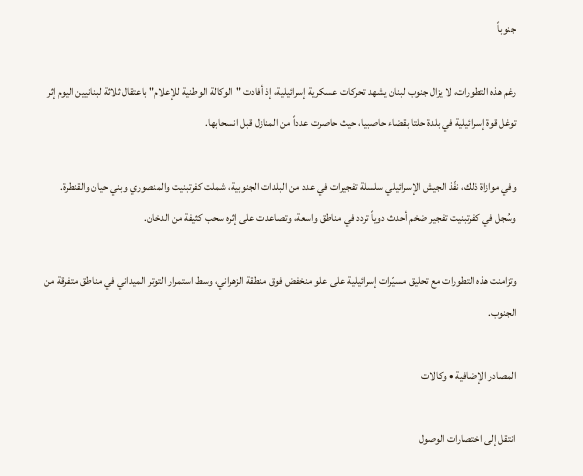جنوباً

رغم هذه التطورات، لا يزال جنوب لبنان يشهد تحركات عسكرية إسرائيلية، إذ أفادت "الوكالة الوطنية للإعلام" باعتقال ثلاثة لبنانيين اليوم إثر توغل قوة إسرائيلية في بلدة حلتا بقضاء حاصبيا، حيث حاصرت عدداً من المنازل قبل انسحابها.

وفي موازاة ذلك، نفّذ الجيش الإسرائيلي سلسلة تفجيرات في عدد من البلدات الجنوبية، شملت كفرتبنيت والمنصوري وبني حيان والقنطرة. وسُجل في كفرتبنيت تفجير ضخم أحدث دوياً تردد في مناطق واسعة، وتصاعدت على إثره سحب كثيفة من الدخان.

وتزامنت هذه التطورات مع تحليق مسيّرات إسرائيلية على علو منخفض فوق منطقة الزهراني، وسط استمرار التوتر الميداني في مناطق متفرقة من الجنوب.

المصادر الإضافية • وكالات

انتقل إلى اختصارات الوصول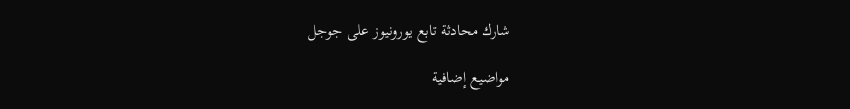شارك محادثة تابع يورونيوز على جوجل

مواضيع إضافية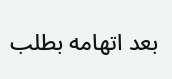بعد اتهامه بطلب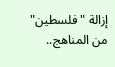إزالة "فلسطين" من المناهج..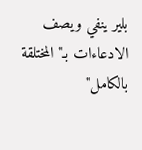بلير ينفي ويصف الادعاءات بـ"المختلقة بالكامل"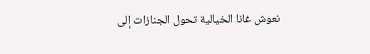نعوش غانا الخيالية تحول الجنازات إلى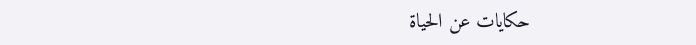حكايات عن الحياة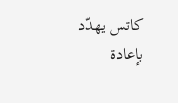كاتس يهدّد بإعادة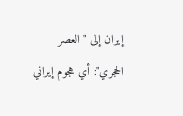إيران إلى "العصر الحجري": أي هجوم إيراني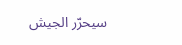سيحرّر الجيش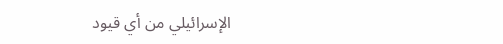الإسرائيلي من أي قيود